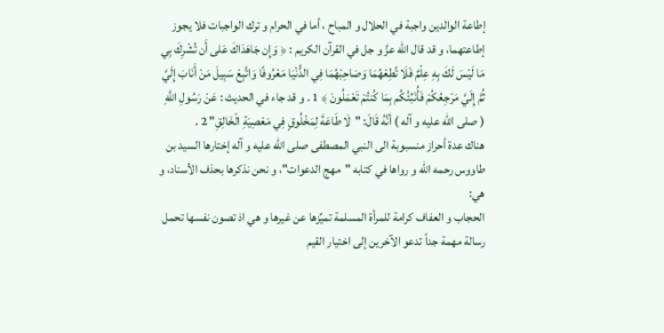إطاعة الوالدين واجبة في الحلال و المباح ، أما في الحرام و ترك الواجبات فلا يجوز إطاعتهما، و قد قال الله عزَّ و جل في القرآن الكريم : ﴿ وَإِن جَاهَدَاكَ عَلى أَن تُشْرِكَ بِي مَا لَيْسَ لَكَ بِهِ عِلْمٌ فَلَا تُطِعْهُمَا وَصَاحِبْهُمَا فِي الدُّنْيَا مَعْرُوفًا وَاتَّبِعْ سَبِيلَ مَنْ أَنَابَ إِلَيَّ ثُمَّ إِلَيَّ مَرْجِعُكُمْ فَأُنَبِّئُكُم بِمَا كُنتُمْ تَعْمَلُونَ ﴾ 1 . و قد جاء في الحديث : عَنْ رَسُولِ اللَّهِ ( صلى الله عليه و آله ) أنَّهُ قَالَ: "لَا طَاعَةَ لِمَخْلُوقٍ فِي مَعْصِيَةِ الْخَالِقِ" 2 .
هناك عدة أحراز منسبوبة الى النبي المصطفى صلى الله عليه و آله إختارها السيد بن طاووس رحمه الله و رواها في كتابه "مهج الدعوات"، و نحن نذكرها بحذف الأسناد، و هي:
الحجاب و العفاف كرامة للمرأة المسلمة تميِّزها عن غيرها و هي اذ تصون نفسها تحمل رسالة مهمة جداً تدعو الآخرين إلى اختيار القيم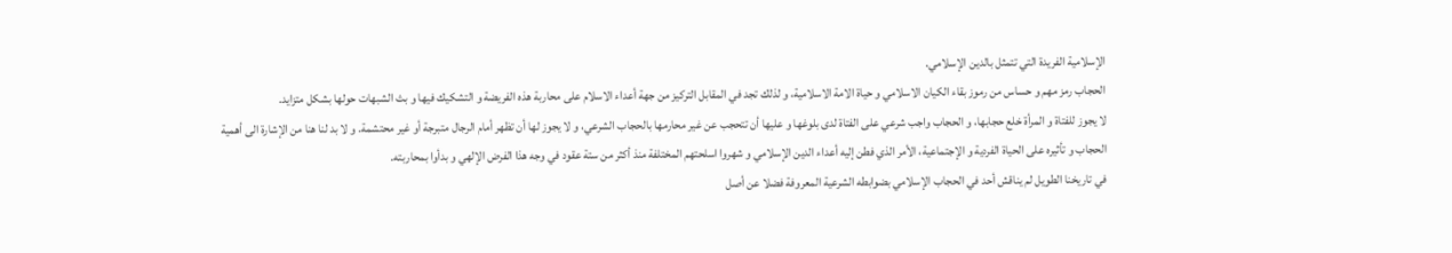الإسلامية الفريدة التي تتمثل بالدين الإسلامي.
الحجاب رمز مهم و حساس من رموز بقاء الكيان الاسلامي و حياة الامة الاسلامية، و لذلك تجد في المقابل التركيز من جهة أعداء الاسلام على محاربة هذه الفريضة و التشكيك فيها و بث الشبهات حولها بشكل متزايد.
لا يجوز للفتاة و المرأة خلع حجابها، و الحجاب واجب شرعي على الفتاة لدى بلوغها و عليها أن تتحجب عن غير محارمها بالحجاب الشرعي، و لا يجوز لها أن تظهر أمام الرجال متبرجة أو غير محتشمة. و لا بد لنا هنا من الإشارة الى أهمية الحجاب و تأثيره على الحياة الفردية و الإجتماعية، الأمر الذي فطن إليه أعداء الدين الإسلامي و شهروا اسلحتهم المختلفة منذ أكثر من ستة عقود في وجه هذا الفرض الإلهي و بدأوا بمحاربته.
في تاريخنا الطويل لم يناقش أحد في الحجاب الإسلامي بضوابطه الشرعية المعروفة فضلا عن أصل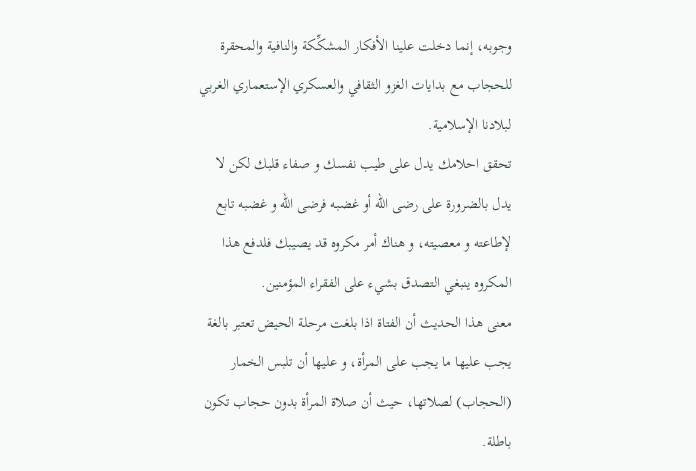وجوبه، إنما دخلت علينا الأفكار المشكِّكة والنافية والمحقرة للحجاب مع بدايات الغزو الثقافي والعسكري الإستعماري الغربي لبلادنا الإسلامية.
تحقق احلامك يدل على طيب نفسك و صفاء قلبك لكن لا يدل بالضرورة على رضى الله أو غضبه فرضى الله و غضبه تابع لإطاعته و معصيته، و هناك أمر مكروه قد يصيبك فلدفع هذا المكروه ينبغي التصدق بشيء على الفقراء المؤمنين.
معنى هذا الحديث أن الفتاة اذا بلغت مرحلة الحيض تعتبر بالغة يجب عليها ما يجب على المرأة، و عليها أن تلبس الخمار (الحجاب) لصلاتها، حيث أن صلاة المرأة بدون حجاب تكون باطلة.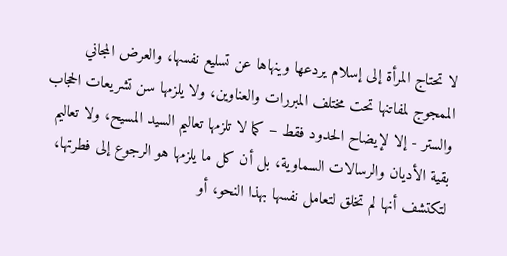لا تحتاج المرأة إلى إسلام يردعها وينهاها عن تسليع نفسها، والعرض المجاني الممجوج لمفاتنها تحت مختلف المبررات والعناوين، ولا يلزمها سن تشريعات الحجاب والستر - إلا لإيضاح الحدود فقط – كما لا تلزمها تعاليم السيد المسيح، ولا تعاليم بقية الأديان والرسالات السماوية، بل أن كل ما يلزمها هو الرجوع إلى فطرتها، لتكتشف أنها لم تخلق لتعامل نفسها بهذا النحو، أو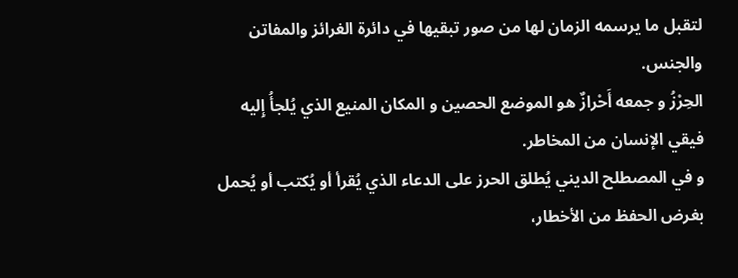لتقبل ما يرسمه الزمان لها من صور تبقيها في دائرة الغرائز والمفاتن والجنس.
الحِرْزُ و جمعه أَحْرازٌ هو الموضع الحصين و المكان المنيع الذي يُلجأُ إِليه فيقي الإنسان من المخاطر.
و في المصطلح الديني يُطلق الحرز على الدعاء الذي يُقرأ أو يُكتب أو يُحمل بغرض الحفظ من الأخطار،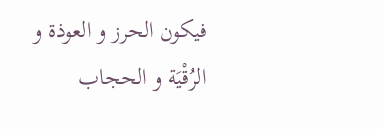فيكون الحرز و العوذة و الرُقْيَة و الحجاب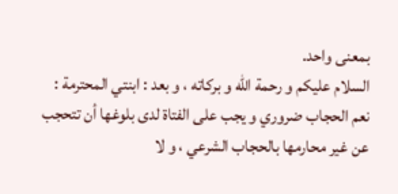بمعنى واحد.
السلام عليكم و رحمة الله و بركاته ، و بعد : ابنتي المحترمة : نعم الحجاب ضروري و يجب على الفتاة لدى بلوغها أن تتحجب عن غير محارمها بالحجاب الشرعي ، و لا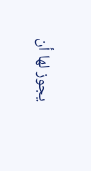يجوز لها أن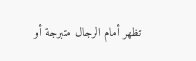تظهر أمام الرجال متبرجة أو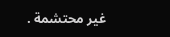غير محتشمة .